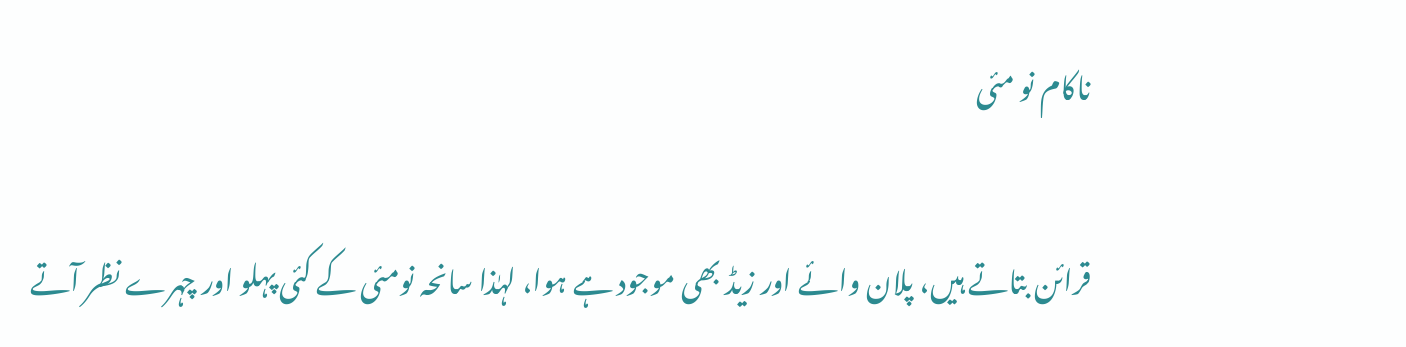ناکام نو مئی

قرائن بتاتے ہیں، پلان وائے اور زیڈ بھی موجود ہے ہوا، لہٰذا سانحہ نومئی کے کئی پہلو اور چہرے نظر آتے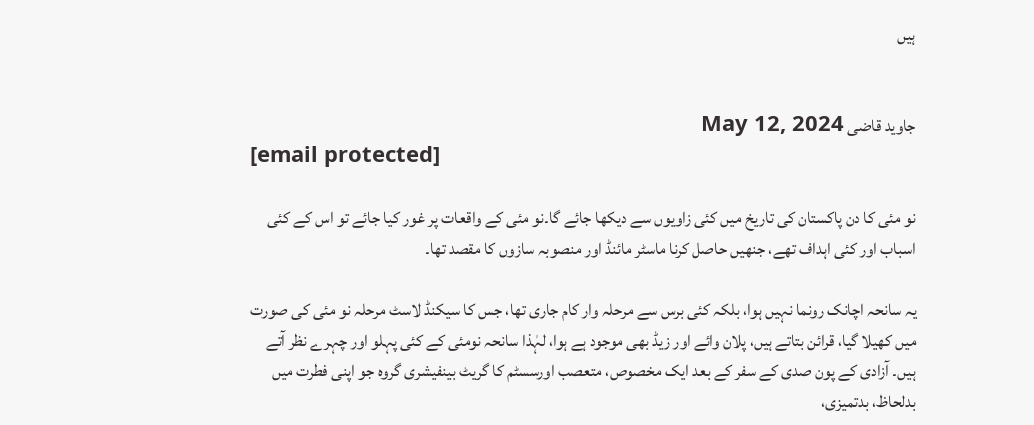ہیں


جاوید قاضی May 12, 2024
[email protected]

نو مئی کا دن پاکستان کی تاریخ میں کئی زاویوں سے دیکھا جائے گا۔نو مئی کے واقعات پر غور کیا جائے تو اس کے کئی اسباب اور کئی اہداف تھے، جنھیں حاصل کرنا ماسٹر مائنڈ اور منصوبہ سازوں کا مقصد تھا۔

یہ سانحہ اچانک رونما نہیں ہوا، بلکہ کئی برس سے مرحلہ وار کام جاری تھا، جس کا سیکنڈ لاسٹ مرحلہ نو مئی کی صورت میں کھیلا گیا، قرائن بتاتے ہیں، پلان وائے اور زیڈ بھی موجود ہے ہوا، لہٰذا سانحہ نومئی کے کئی پہلو اور چہرے نظر آتے ہیں۔ آزادی کے پون صدی کے سفر کے بعد ایک مخصوص، متعصب اورسسٹم کا گریٹ بینفیشری گروہ جو اپنی فطرت میں بدلحاظ، بدتمیزی،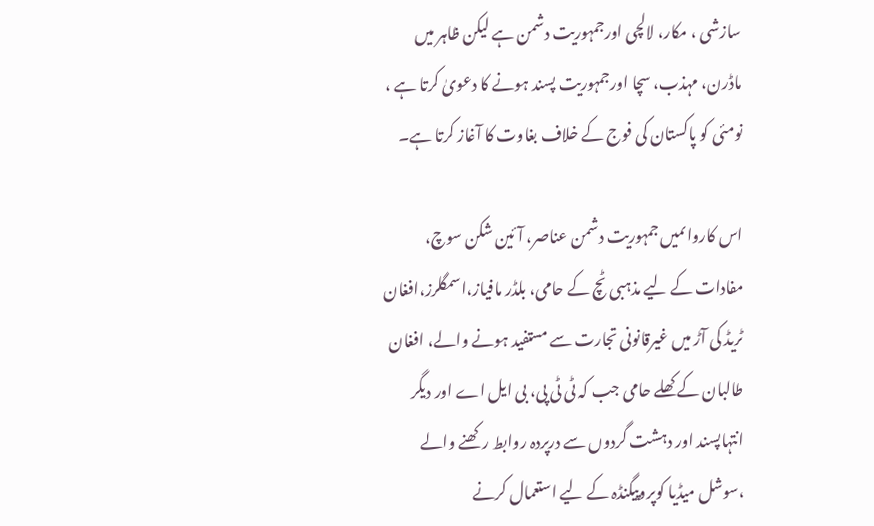سازشی ، مکار، لالچی اورجمہوریت دشمن ہے لیکن ظاہر میں ماڈرن، مہذب، سچا اورجمہوریت پسند ہونے کا دعویٰ کرتا ہے ، نومئی کو پاکستان کی فوج کے خلاف بغاوت کا آغاز کرتا ہے۔

اس کارواںمیں جمہوریت دشمن عناصر، آئین شکن سوچ، مفادات کے لیے مذہبی ٹچ کے حامی، بلڈر مافیاز،اسمگلرز،افغان ٹریڈ کی آڑ میں غیرقانونی تجارت سے مستفید ہونے والے، افغان طالبان کے کھلے حامی جب کہ ٹی ٹی پی، بی ایل اے اور دیگر انتہاپسند اور دہشت گردوں سے درپردہ روابط رکھنے والے ،سوشل میڈیا کوپروپیگنڈہ کے لیے استعمال کرنے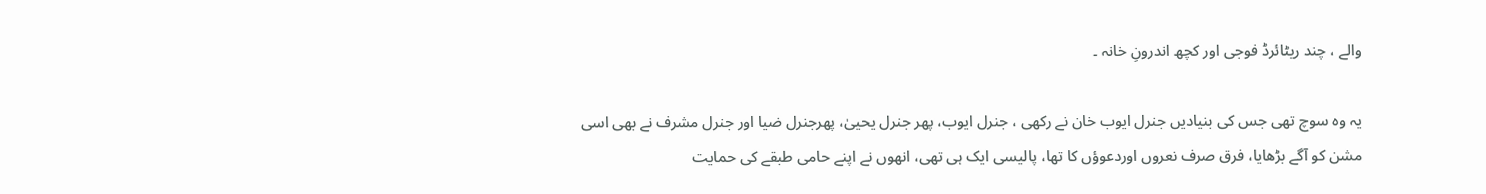والے ، چند ریٹائرڈ فوجی اور کچھ اندرونِ خانہ ۔

یہ وہ سوچ تھی جس کی بنیادیں جنرل ایوب خان نے رکھی ، جنرل ایوب، پھر جنرل یحییٰ، پھرجنرل ضیا اور جنرل مشرف نے بھی اسی مشن کو آگے بڑھایا، فرق صرف نعروں اوردعوؤں کا تھا، پالیسی ایک ہی تھی، انھوں نے اپنے حامی طبقے کی حمایت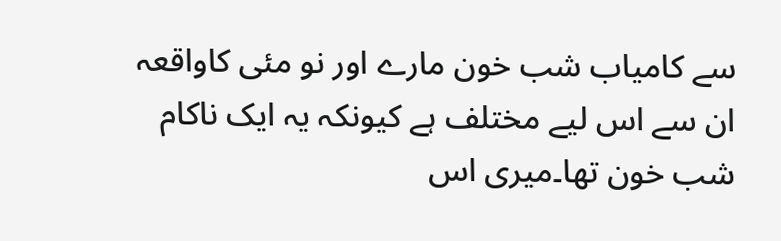سے کامیاب شب خون مارے اور نو مئی کاواقعہ ان سے اس لیے مختلف ہے کیونکہ یہ ایک ناکام شب خون تھا۔میری اس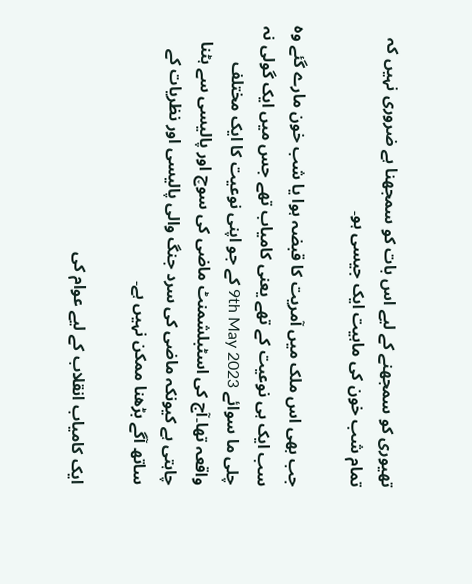تھیوری کو سمجھنے کے لیے اس بات کو سمجھنا ہے ضروری نہیں کہ تمام شب خون کی ماہیت ایک جیسی ہو۔

جب بھی اس ملک میں آمریت کا قبضہ ہوا یا شب خون مارے گئے وہ سب ایک ہی نوعیت کے تھے یعنی کامیاب تھے جس میں ایک گولی نہ چلی ما سوائے 9th May 2023 کے جو اپنی نوعیت کا ایک مختلف واقعہ تھا۔آج کی اسٹبلشمنٹ ماضی کی سوچ اور پالیسی سے ہٹنا چاہتی ہے کیونکہ ماضی کی سرد جنگ والی پالیسی اور نظریات کے ساتھ آگے بڑھنا ممکن نہیں ہے۔

ایک کامیاب انقلاب کے لیے عوام کی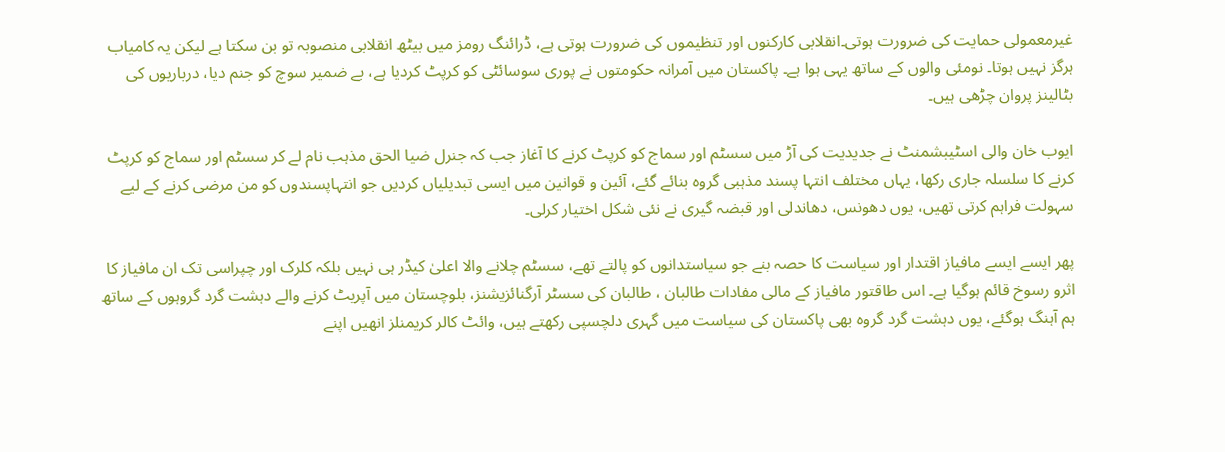غیرمعمولی حمایت کی ضرورت ہوتی۔انقلابی کارکنوں اور تنظیموں کی ضرورت ہوتی ہے، ڈرائنگ رومز میں بیٹھ انقلابی منصوبہ تو بن سکتا ہے لیکن یہ کامیاب ہرگز نہیں ہوتا۔ نومئی والوں کے ساتھ یہی ہوا ہے۔ پاکستان میں آمرانہ حکومتوں نے پوری سوسائٹی کو کرپٹ کردیا ہے، بے ضمیر سوچ کو جنم دیا، درباریوں کی بٹالینز پروان چڑھی ہیں۔

ایوب خان والی اسٹیبشمنٹ نے جدیدیت کی آڑ میں سسٹم اور سماج کو کرپٹ کرنے کا آغاز جب کہ جنرل ضیا الحق مذہب نام لے کر سسٹم اور سماج کو کرپٹ کرنے کا سلسلہ جاری رکھا، یہاں مختلف انتہا پسند مذہبی گروہ بنائے گئے، آئین و قوانین میں ایسی تبدیلیاں کردیں جو انتہاپسندوں کو من مرضی کرنے کے لیے سہولت فراہم کرتی تھیں، یوں دھونس، دھاندلی اور قبضہ گیری نے نئی شکل اختیار کرلی۔

پھر ایسے ایسے مافیاز اقتدار اور سیاست کا حصہ بنے جو سیاستدانوں کو پالتے تھے، سسٹم چلانے والا اعلیٰ کیڈر ہی نہیں بلکہ کلرک اور چپراسی تک ان مافیاز کا اثرو رسوخ قائم ہوگیا ہے۔ اس طاقتور مافیاز کے مالی مفادات طالبان ، طالبان کی سسٹر آرگنائزیشنز، بلوچستان میں آپریٹ کرنے والے دہشت گرد گروہوں کے ساتھ ہم آہنگ ہوگئے، یوں دہشت گرد گروہ بھی پاکستان کی سیاست میں گہری دلچسپی رکھتے ہیں، وائٹ کالر کریمنلز انھیں اپنے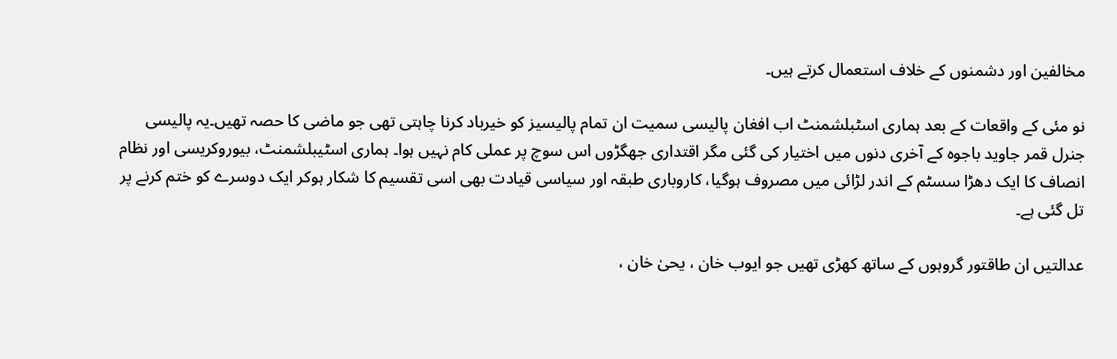مخالفین اور دشمنوں کے خلاف استعمال کرتے ہیں۔

نو مئی کے واقعات کے بعد ہماری اسٹبلشمنٹ اب افغان پالیسی سمیت ان تمام پالیسیز کو خیرباد کرنا چاہتی تھی جو ماضی کا حصہ تھیں۔یہ پالیسی جنرل قمر جاوید باجوہ کے آخری دنوں میں اختیار کی گئی مگر اقتداری جھگڑوں اس سوچ پر عملی کام نہیں ہوا۔ ہماری اسٹیبلشمنٹ، بیوروکریسی اور نظام انصاف کا ایک دھڑا سسٹم کے اندر لڑائی میں مصروف ہوگیا، کاروباری طبقہ اور سیاسی قیادت بھی اسی تقسیم کا شکار ہوکر ایک دوسرے کو ختم کرنے پر تل گئی ہے۔

عدالتیں ان طاقتور گروہوں کے ساتھ کھڑی تھیں جو ایوب خان ، یحیٰ خان ،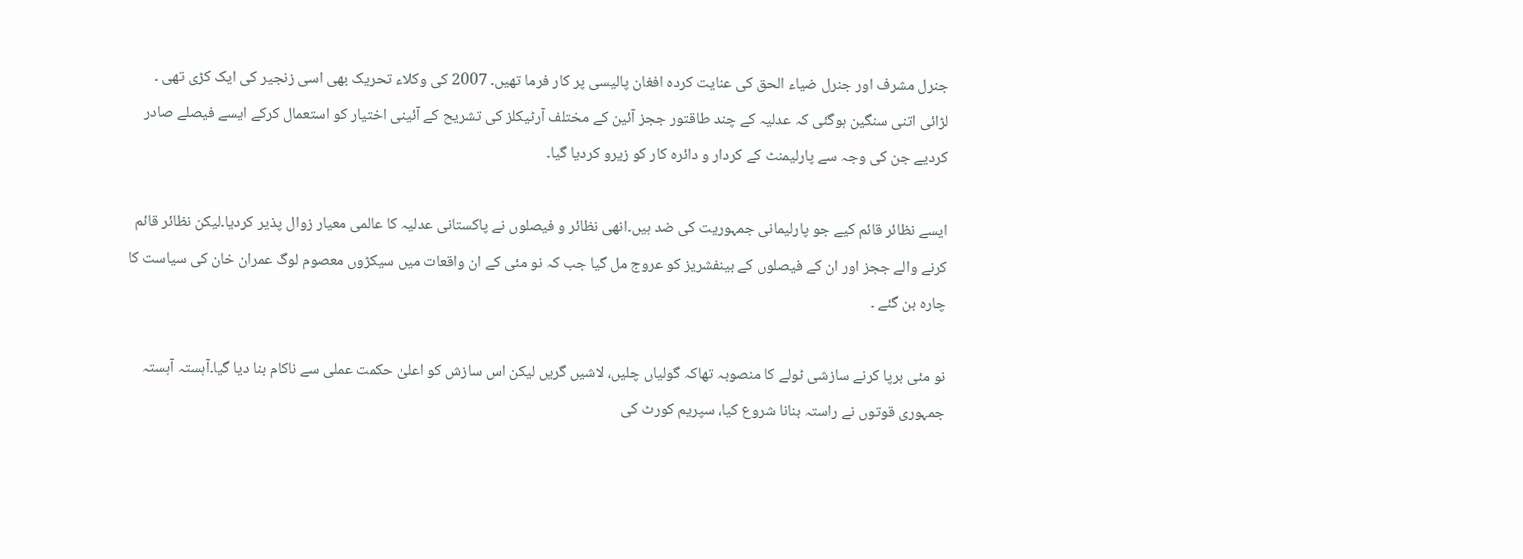جنرل مشرف اور جنرل ضیاء الحق کی عنایت کردہ افغان پالیسی پر کار فرما تھیں۔ 2007 کی وکلاء تحریک بھی اسی زنجیر کی ایک کڑی تھی ۔ لڑائی اتنی سنگین ہوگئی کہ عدلیہ کے چند طاقتور ججز آئین کے مختلف آرٹیکلز کی تشریح کے آئینی اختیار کو استعمال کرکے ایسے فیصلے صادر کردیے جن کی وجہ سے پارلیمنٹ کے کردار و دائرہ کار کو زیرو کردیا گیا۔

ایسے نظائر قائم کیے جو پارلیمانی جمہوریت کی ضد ہیں۔انھی نظائر و فیصلوں نے پاکستانی عدلیہ کا عالمی معیار زوال پذیر کردیا۔لیکن نظائر قائم کرنے والے ججز اور ان کے فیصلوں کے بینفشریز کو عروج مل گیا جب کہ نو مئی کے ان واقعات میں سیکڑوں معصوم لوگ عمران خان کی سیاست کا چارہ بن گئے ۔

نو مئی برپا کرنے سازشی ٹولے کا منصوبہ تھاکہ گولیاں چلیں، لاشیں گریں لیکن اس سازش کو اعلیٰ حکمت عملی سے ناکام بنا دیا گیا۔آہستہ آہستہ جمہوری قوتوں نے راستہ بنانا شروع کیا، سپریم کورٹ کی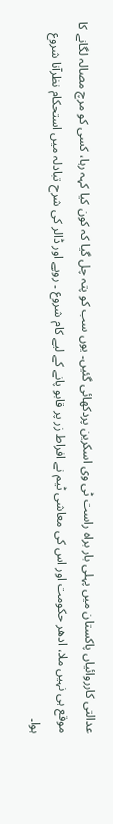عدالتی کارروائیاں پاکستان میں پہلی بار براہ راست ٹی وی اسکرین پردکھائی گئیں۔ یوں سب کو پتہ چل گیا کہ کون کیا کہہ رہا، کسی کو مرچ مصالہ لگانے کا موقع ہی نہیں ملا، ادھر حکومت اور اس کی معاشی ٹیم نے افراط زر پر قابو پانے کے لیے کام شروع ۔ روپے اور ڈالر کی شرح تبادلہ میں استحکام نظرآنا شروع ہوا۔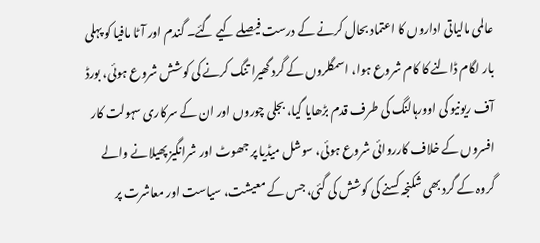عالمی مالیاتی اداروں کا اعتماد بحال کرنے کے درست فیصلے کیے گئے۔ گندم اور آٹا مافیا کو پہلی بار لگام ڈالنے کا کام شروع ہوا، اسمگلروں کے گرد گھیرا تنگ کرنے کی کوشش شروع ہوئی، بورڈ آف ریونیو کی اوورہالنگ کی طرف قدم بڑھایا گیا، بجلی چوروں اور ان کے سرکاری سہولت کار افسروں کے خلاف کارروائی شروع ہوئی، سوشل میڈیا پر جھوٹ اور شرانگیز پھیلانے والے گروہ کے گرد بھی شکنجہ کسنے کی کوشش کی گئی، جس کے معیشت، سیاست اور معاشرت پر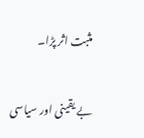مثبت اثر پڑا۔

بے یقینی اور سیاسی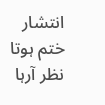انتشار ختم ہوتا نظر آرہا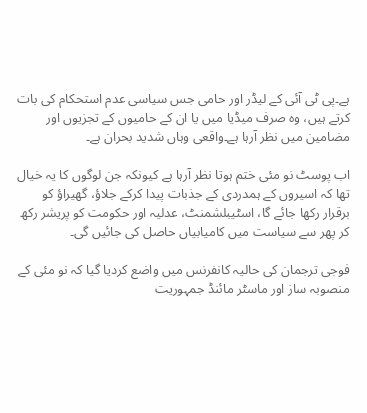ہے۔پی ٹی آئی کے لیڈر اور حامی جس سیاسی عدم استحکام کی بات کرتے ہیں، وہ صرف میڈیا میں یا ان کے حامیوں کے تجزیوں اور مضامین میں نظر آرہا ہے۔واقعی وہاں شدید بحران ہے۔

اب پوسٹ نو مئی ختم ہوتا نظر آرہا ہے کیونکہ جن لوگوں کا یہ خیال تھا کہ اسیروں کے ہمدردی کے جذبات پیدا کرکے جلاؤ، گھیراؤ کو برقرار رکھا جائے گا، اسٹیبلشمنٹ، عدلیہ اور حکومت کو پریشر رکھ کر پھر سے سیاست میں کامیابیاں حاصل کی جائیں گی۔

فوجی ترجمان کی حالیہ کانفرنس میں واضع کردیا گیا کہ نو مئی کے منصوبہ ساز اور ماسٹر مائنڈ جمہوریت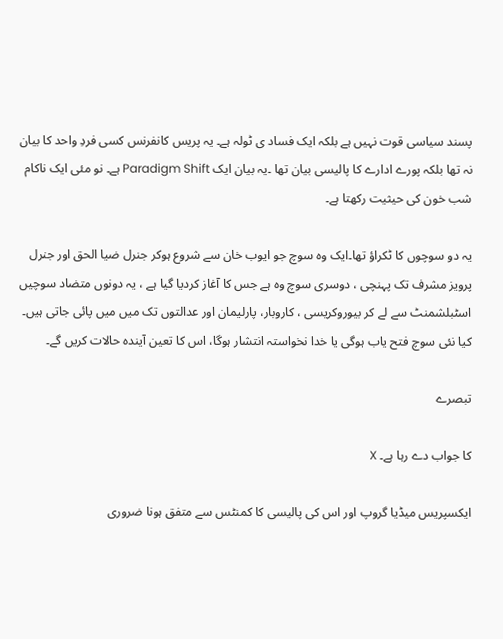پسند سیاسی قوت نہیں ہے بلکہ ایک فساد ی ٹولہ ہے۔ یہ پریس کانفرنس کسی فردِ واحد کا بیان نہ تھا بلکہ پورے ادارے کا پالیسی بیان تھا ۔یہ بیان ایک Paradigm Shift ہے۔ نو مئی ایک ناکام شب خون کی حیثیت رکھتا ہے۔

یہ دو سوچوں کا ٹکراؤ تھا۔ایک وہ سوچ جو ایوب خان سے شروع ہوکر جنرل ضیا الحق اور جنرل پرویز مشرف تک پہنچی ، دوسری سوچ وہ ہے جس کا آغاز کردیا گیا ہے ، یہ دونوں متضاد سوچیں اسٹبلشمنٹ سے لے کر بیوروکریسی ، کاروبار، پارلیمان اور عدالتوں تک میں میں پائی جاتی ہیں۔ کیا نئی سوچ فتح یاب ہوگی یا خدا نخواستہ انتشار ہوگا، اس کا تعین آیندہ حالات کریں گے۔

تبصرے

کا جواب دے رہا ہے۔ X

ایکسپریس میڈیا گروپ اور اس کی پالیسی کا کمنٹس سے متفق ہونا ضروری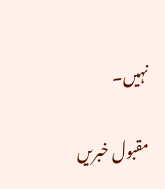نہیں۔

مقبول خبریں